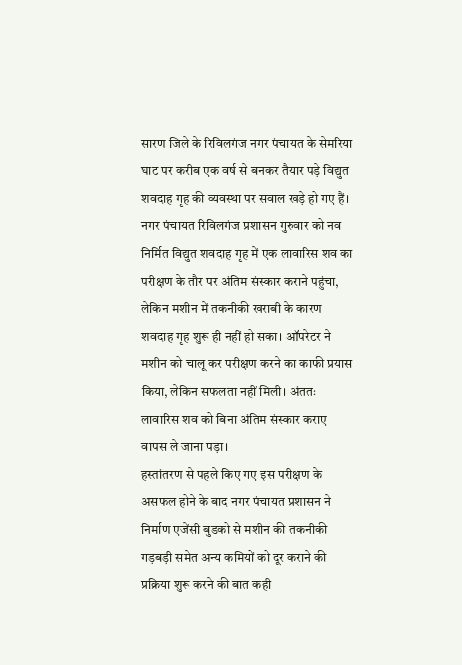सारण जिले के रिविलगंज नगर पंचायत के सेमरिया घाट पर करीब एक वर्ष से बनकर तैयार पड़े विद्युत शवदाह गृह की व्यवस्था पर सवाल खड़े हो गए हैं। नगर पंचायत रिविलगंज प्रशासन गुरुवार को नव निर्मित विद्युत शवदाह गृह में एक लावारिस शव का परीक्षण के तौर पर अंतिम संस्कार कराने पहुंचा, लेकिन मशीन में तकनीकी खराबी के कारण शवदाह गृह शुरू ही नहीं हो सका। ऑपरेटर ने मशीन को चालू कर परीक्षण करने का काफी प्रयास किया, लेकिन सफलता नहीं मिली। अंततः लावारिस शव को बिना अंतिम संस्कार कराए वापस ले जाना पड़ा।
हस्तांतरण से पहले किए गए इस परीक्षण के असफल होने के बाद नगर पंचायत प्रशासन ने निर्माण एजेंसी बुडको से मशीन की तकनीकी गड़बड़ी समेत अन्य कमियों को दूर कराने की प्रक्रिया शुरू करने की बात कही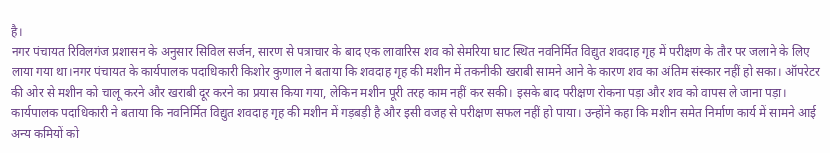है।
नगर पंचायत रिविलगंज प्रशासन के अनुसार सिविल सर्जन, सारण से पत्राचार के बाद एक लावारिस शव को सेमरिया घाट स्थित नवनिर्मित विद्युत शवदाह गृह में परीक्षण के तौर पर जलाने के लिए लाया गया था।नगर पंचायत के कार्यपालक पदाधिकारी किशोर कुणाल ने बताया कि शवदाह गृह की मशीन में तकनीकी खराबी सामने आने के कारण शव का अंतिम संस्कार नहीं हो सका। ऑपरेटर की ओर से मशीन को चालू करने और खराबी दूर करने का प्रयास किया गया, लेकिन मशीन पूरी तरह काम नहीं कर सकी। इसके बाद परीक्षण रोकना पड़ा और शव को वापस ले जाना पड़ा।
कार्यपालक पदाधिकारी ने बताया कि नवनिर्मित विद्युत शवदाह गृह की मशीन में गड़बड़ी है और इसी वजह से परीक्षण सफल नहीं हो पाया। उन्होंने कहा कि मशीन समेत निर्माण कार्य में सामने आई अन्य कमियों को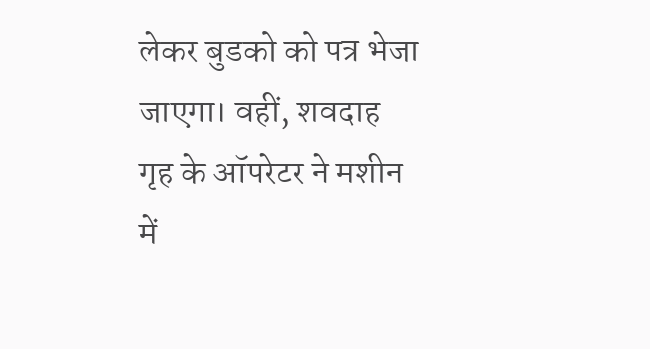लेकर बुडको को पत्र भेजा जाएगा। वहीं, शवदाह गृह के ऑपरेटर ने मशीन में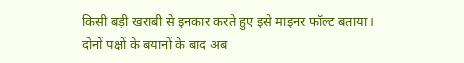किसी बड़ी खराबी से इनकार करते हुए इसे माइनर फॉल्ट बताया। दोनों पक्षों के बयानों के बाद अब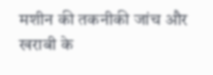मशीन की तकनीकी जांच और खराबी के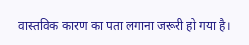वास्तविक कारण का पता लगाना जरूरी हो गया है।